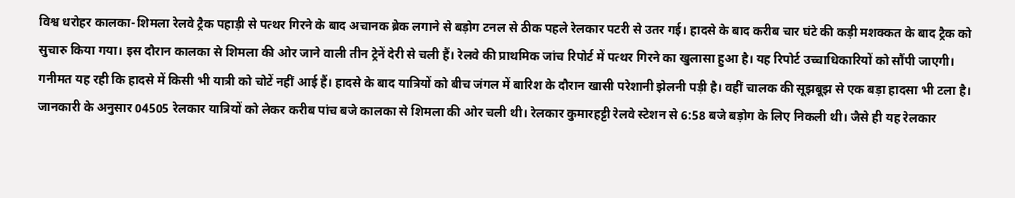विश्व धरोहर कालका-शिमला रेलवे ट्रैक पहाड़ी से पत्थर गिरने के बाद अचानक ब्रेक लगाने से बड़ोग टनल से ठीक पहले रेलकार पटरी से उतर गई। हादसे के बाद करीब चार घंटे की कड़ी मशक्कत के बाद ट्रैक को सुचारु किया गया। इस दौरान कालका से शिमला की ओर जाने वाली तीन ट्रेनें देरी से चली हैं। रेलवे की प्राथमिक जांच रिपोर्ट में पत्थर गिरने का खुलासा हुआ है। यह रिपोर्ट उच्चाधिकारियों को सौंपी जाएगी। गनीमत यह रही कि हादसे में किसी भी यात्री को चोटें नहीं आई हैं। हादसे के बाद यात्रियों को बीच जंगल में बारिश के दौरान खासी परेशानी झेलनी पड़ी है। वहीं चालक की सूझबूझ से एक बड़ा हादसा भी टला है।
जानकारी के अनुसार 04505 रेलकार यात्रियों को लेकर करीब पांच बजे कालका से शिमला की ओर चली थी। रेलकार कुमारहट्टी रेलवे स्टेशन से 6:58 बजे बड़ोग के लिए निकली थी। जैसे ही यह रेलकार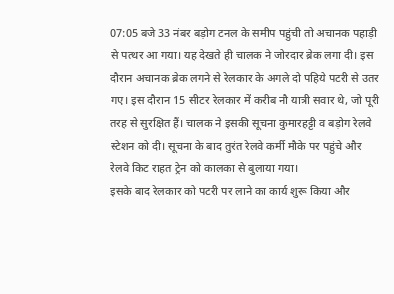07:05 बजे 33 नंबर बड़ोग टनल के समीप पहुंची तो अचानक पहाड़ी से पत्थर आ गया। यह देखते ही चालक ने जोरदार ब्रेक लगा दी। इस दौरान अचानक ब्रेक लगने से रेलकार के अगले दो पहिये पटरी से उतर गए। इस दौरान 15 सीटर रेलकार में करीब नौ यात्री सवार थे, जो पूरी तरह से सुरक्षित हैं। चालक ने इसकी सूचना कुमारहट्टी व बड़ोग रेलवे स्टेशन को दी। सूचना के बाद तुरंत रेलवे कर्मी मौके पर पहुंचे और रेलवे किट राहत ट्रेन को कालका से बुलाया गया।
इसके बाद रेलकार को पटरी पर लाने का कार्य शुरू किया और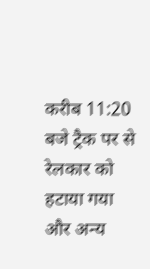करीब 11:20 बजे ट्रैक पर से रेलकार को हटाया गया और अन्य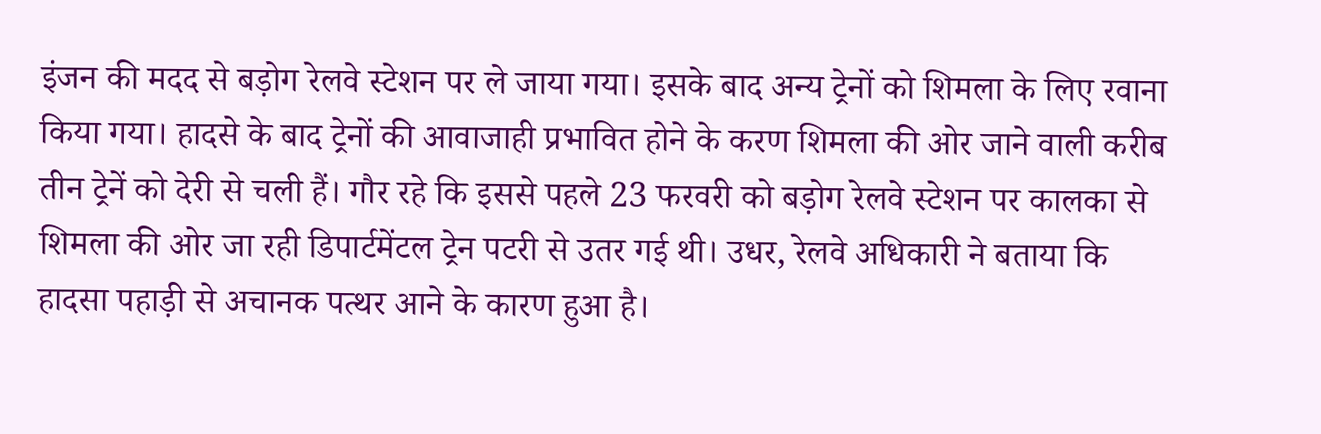इंजन की मदद से बड़ोग रेलवे स्टेशन पर ले जाया गया। इसके बाद अन्य ट्रेनों को शिमला के लिए रवाना किया गया। हादसे के बाद ट्रेनों की आवाजाही प्रभावित होने के करण शिमला की ओर जाने वाली करीब तीन ट्रेनें को देरी से चली हैं। गौर रहे कि इससे पहले 23 फरवरी को बड़ोग रेलवे स्टेशन पर कालका से शिमला की ओर जा रही डिपार्टमेंटल ट्रेन पटरी से उतर गई थी। उधर, रेलवे अधिकारी ने बताया कि हादसा पहाड़ी से अचानक पत्थर आने के कारण हुआ है।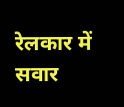रेलकार में सवार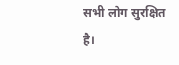सभी लोग सुरक्षित है।